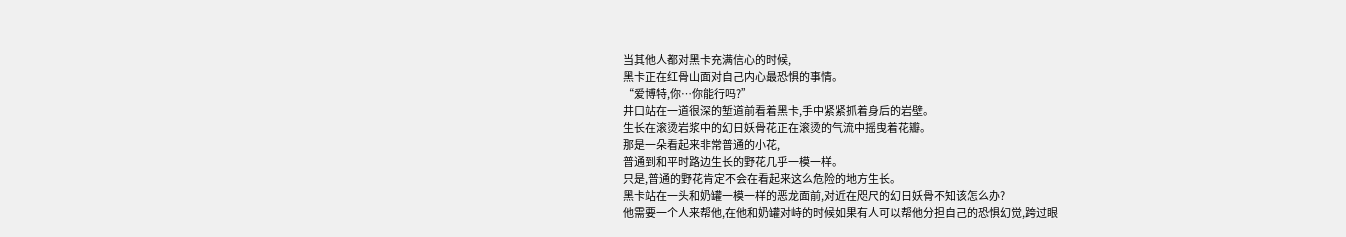当其他人都对黑卡充满信心的时候,
黑卡正在红骨山面对自己内心最恐惧的事情。
“爱博特,你…你能行吗?”
井口站在一道很深的堑道前看着黑卡,手中紧紧抓着身后的岩壁。
生长在滚烫岩浆中的幻日妖骨花正在滚烫的气流中摇曳着花瓣。
那是一朵看起来非常普通的小花,
普通到和平时路边生长的野花几乎一模一样。
只是,普通的野花肯定不会在看起来这么危险的地方生长。
黑卡站在一头和奶罐一模一样的恶龙面前,对近在咫尺的幻日妖骨不知该怎么办?
他需要一个人来帮他,在他和奶罐对峙的时候如果有人可以帮他分担自己的恐惧幻觉,跨过眼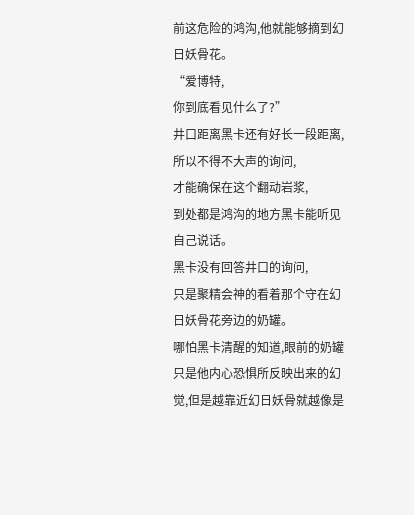前这危险的鸿沟,他就能够摘到幻日妖骨花。
“爱博特,
你到底看见什么了?”
井口距离黑卡还有好长一段距离,
所以不得不大声的询问,
才能确保在这个翻动岩浆,
到处都是鸿沟的地方黑卡能听见自己说话。
黑卡没有回答井口的询问,
只是聚精会神的看着那个守在幻日妖骨花旁边的奶罐。
哪怕黑卡清醒的知道,眼前的奶罐只是他内心恐惧所反映出来的幻觉,但是越靠近幻日妖骨就越像是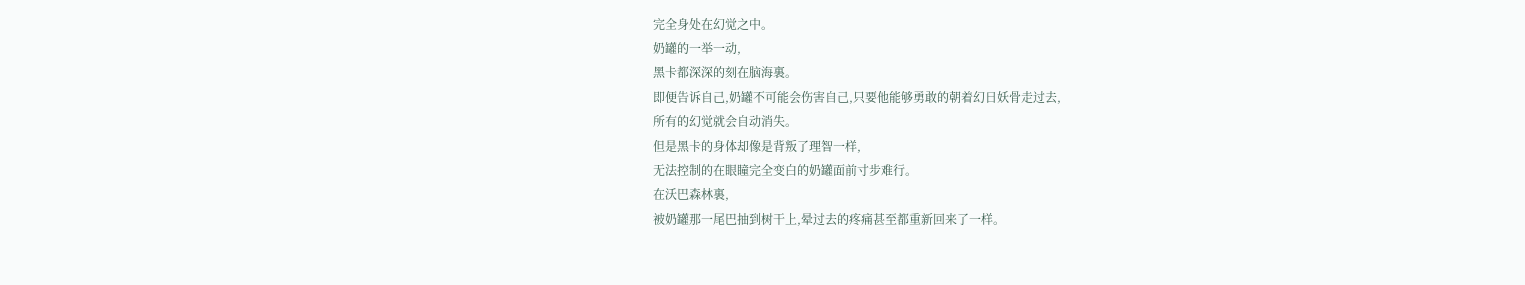完全身处在幻觉之中。
奶罐的一举一动,
黑卡都深深的刻在脑海裏。
即便告诉自己,奶罐不可能会伤害自己,只要他能够勇敢的朝着幻日妖骨走过去,
所有的幻觉就会自动消失。
但是黑卡的身体却像是背叛了理智一样,
无法控制的在眼瞳完全变白的奶罐面前寸步难行。
在沃巴森林裏,
被奶罐那一尾巴抽到树干上,晕过去的疼痛甚至都重新回来了一样。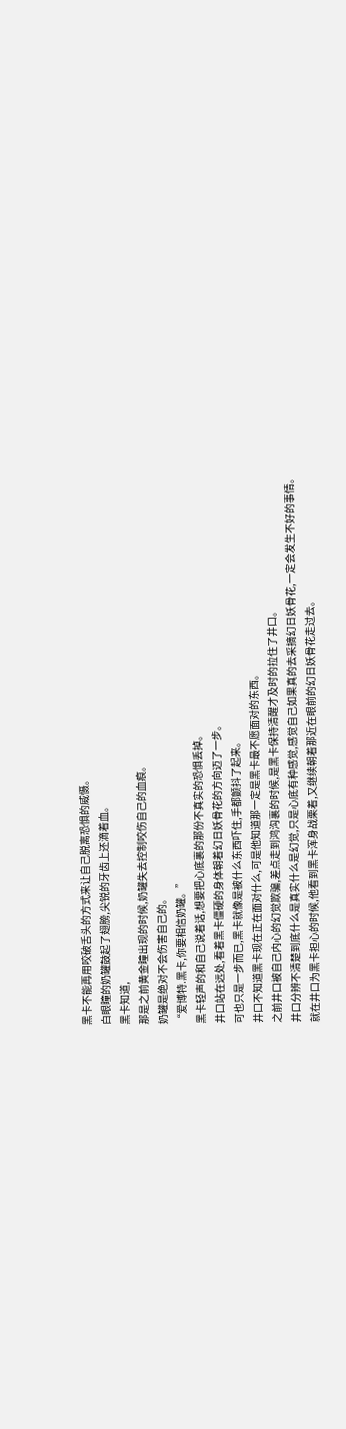黑卡不能再用咬破舌头的方式来让自己脱离恐惧的威慑。
白眼瞳的奶罐鼓起了翅膀,尖锐的牙齿上还滴着血。
黑卡知道,
那是之前黄金瞳出现的时候,奶罐失去控制咬伤自己的血痕。
奶罐是绝对不会伤害自己的。
“爱博特.黑卡,你要相信奶罐。”
黑卡轻声的和自己说着话,想要把心底裏的那份不真实的恐惧丢掉。
井口站在远处,看着黑卡僵硬的身体朝着幻日妖骨花的方向迈了一步。
可也只是一步而已,黑卡就像是被什么东西吓住,手都颤抖了起来。
井口不知道黑卡现在正在面对什么,可是他知道那一定是黑卡最不愿面对的东西。
之前井口被自己内心的幻觉欺骗,差点走到鸿沟裏的时候,是黑卡保持清醒才及时的拉住了井口。
井口分辨不清楚到底什么是真实什么是幻觉,只是心底有种感觉,感觉自己如果真的去采摘幻日妖骨花,一定会发生不好的事情。
就在井口为黑卡担心的时候,他看到黑卡浑身战栗着,又继续朝着那近在眼前的幻日妖骨花走过去。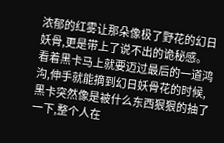浓郁的红雾让那朵像极了野花的幻日妖骨,更是带上了说不出的诡秘感。
看着黑卡马上就要迈过最后的一道鸿沟,伸手就能摘到幻日妖骨花的时候,黑卡突然像是被什么东西狠狠的抽了一下,整个人在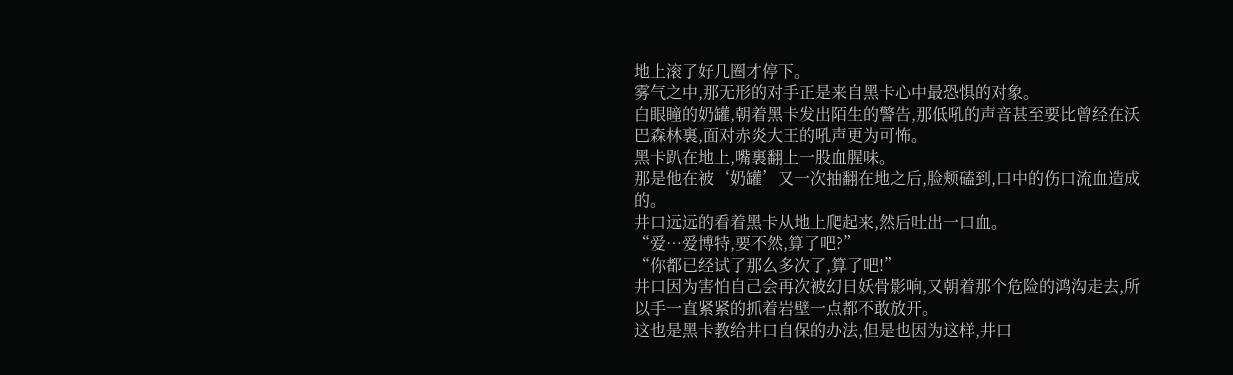地上滚了好几圈才停下。
雾气之中,那无形的对手正是来自黑卡心中最恐惧的对象。
白眼瞳的奶罐,朝着黑卡发出陌生的警告,那低吼的声音甚至要比曾经在沃巴森林裏,面对赤炎大王的吼声更为可怖。
黑卡趴在地上,嘴裏翻上一股血腥味。
那是他在被‘奶罐’又一次抽翻在地之后,脸颊磕到,口中的伤口流血造成的。
井口远远的看着黑卡从地上爬起来,然后吐出一口血。
“爱…爱博特,要不然,算了吧?”
“你都已经试了那么多次了,算了吧!”
井口因为害怕自己会再次被幻日妖骨影响,又朝着那个危险的鸿沟走去,所以手一直紧紧的抓着岩壁一点都不敢放开。
这也是黑卡教给井口自保的办法,但是也因为这样,井口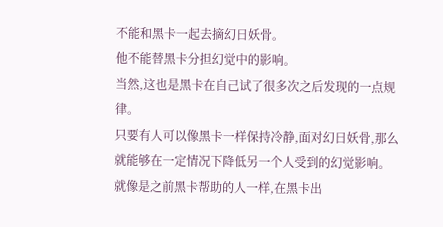不能和黑卡一起去摘幻日妖骨。
他不能替黑卡分担幻觉中的影响。
当然,这也是黑卡在自己试了很多次之后发现的一点规律。
只要有人可以像黑卡一样保持冷静,面对幻日妖骨,那么就能够在一定情况下降低另一个人受到的幻觉影响。
就像是之前黑卡帮助的人一样,在黑卡出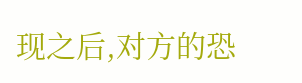现之后,对方的恐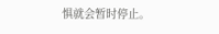惧就会暂时停止。